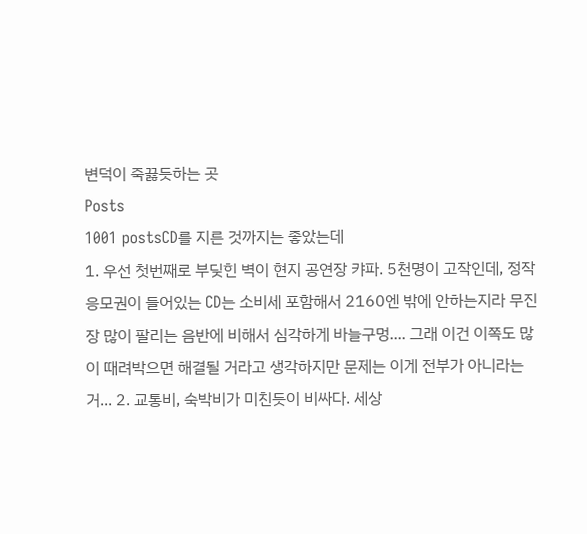변덕이 죽끓듯하는 곳
Posts
1001 postsCD를 지른 것까지는 좋았는데
1. 우선 첫번째로 부딪힌 벽이 현지 공연장 캬파. 5천명이 고작인데, 정작 응모권이 들어있는 CD는 소비세 포함해서 2160엔 밖에 안하는지라 무진장 많이 팔리는 음반에 비해서 심각하게 바늘구멍.... 그래 이건 이쪽도 많이 때려박으면 해결될 거라고 생각하지만 문제는 이게 전부가 아니라는 거... 2. 교통비, 숙박비가 미친듯이 비싸다. 세상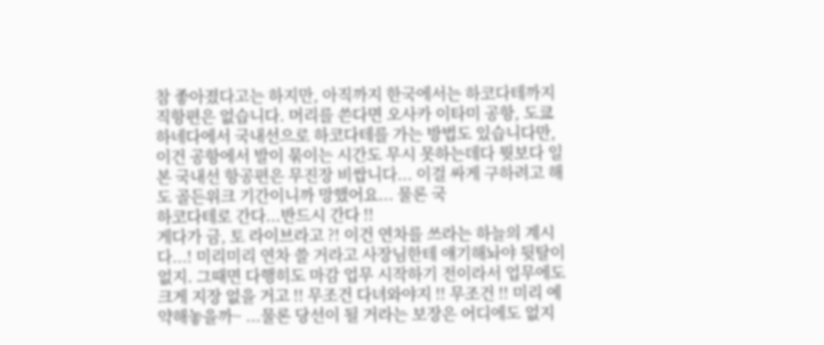참 좋아졌다고는 하지만, 아직까지 한국에서는 하코다테까지 직항편은 없습니다. 머리를 쓴다면 오사카 이타미 공항, 도쿄 하네다에서 국내선으로 하코다테를 가는 방법도 있습니다만, 이건 공항에서 발이 묶이는 시간도 무시 못하는데다 뭣보다 일본 국내선 항공편은 무진장 비쌉니다... 이걸 싸게 구하려고 해도 골든위크 기간이니까 망했어요... 물론 국
하코다테로 간다...반드시 간다 !!
게다가 금, 토 라이브라고 ?! 이건 연차를 쓰라는 하늘의 계시다...! 미리미리 연차 쓸 거라고 사장님한테 얘기해놔야 뒷탈이 없지. 그때면 다행히도 마감 업무 시작하기 전이라서 업무에도 크게 지장 없을 거고 !! 무조건 다녀와야지 !! 무조건 !! 미리 예약해놓을까~ ...물론 당선이 될 거라는 보장은 어디에도 없지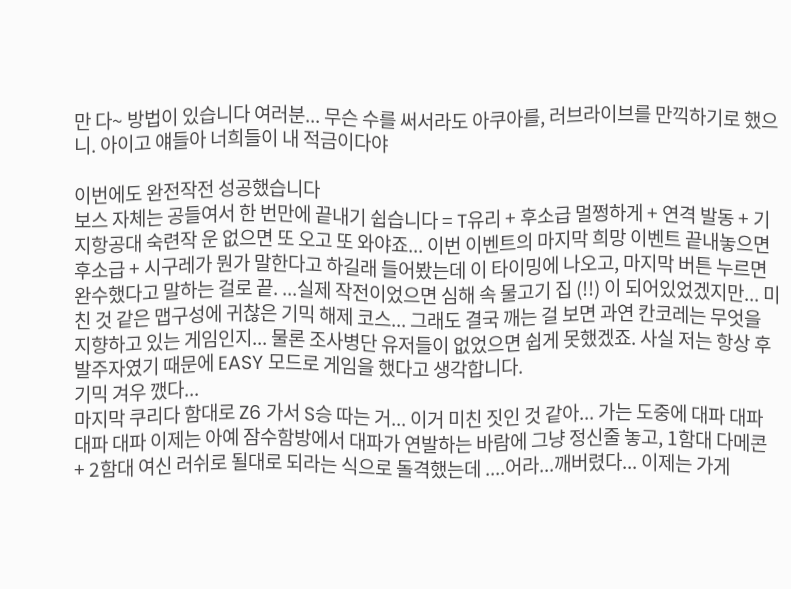만 다~ 방법이 있습니다 여러분... 무슨 수를 써서라도 아쿠아를, 러브라이브를 만끽하기로 했으니. 아이고 얘들아 너희들이 내 적금이다야

이번에도 완전작전 성공했습니다
보스 자체는 공들여서 한 번만에 끝내기 쉽습니다 = T유리 + 후소급 멀쩡하게 + 연격 발동 + 기지항공대 숙련작 운 없으면 또 오고 또 와야죠... 이번 이벤트의 마지막 희망 이벤트 끝내놓으면 후소급 + 시구레가 뭔가 말한다고 하길래 들어봤는데 이 타이밍에 나오고, 마지막 버튼 누르면 완수했다고 말하는 걸로 끝. ...실제 작전이었으면 심해 속 물고기 집 (!!) 이 되어있었겠지만... 미친 것 같은 맵구성에 귀찮은 기믹 해제 코스... 그래도 결국 깨는 걸 보면 과연 칸코레는 무엇을 지향하고 있는 게임인지... 물론 조사병단 유저들이 없었으면 쉽게 못했겠죠. 사실 저는 항상 후발주자였기 때문에 EASY 모드로 게임을 했다고 생각합니다.
기믹 겨우 깼다...
마지막 쿠리다 함대로 Z6 가서 S승 따는 거... 이거 미친 짓인 것 같아... 가는 도중에 대파 대파 대파 대파 이제는 아예 잠수함방에서 대파가 연발하는 바람에 그냥 정신줄 놓고, 1함대 다메콘 + 2함대 여신 러쉬로 될대로 되라는 식으로 돌격했는데 ....어라...깨버렸다... 이제는 가게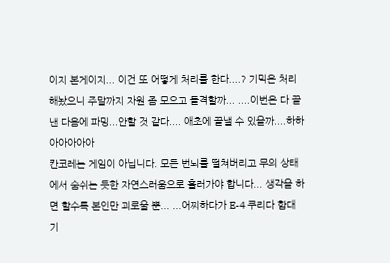이지 본게이지... 이건 또 어떻게 처리를 한다....? 기믹은 처리해놨으니 주말까지 자원 좀 모으고 돌격할까... ....이번은 다 끝낸 다음에 파밍...안할 것 같다.... 애초에 끝낼 수 있을까....하하
아아아아아
칸코레는 게임이 아닙니다. 모든 번뇌를 떨쳐버리고 무의 상태에서 숨쉬는 듯한 자연스러움으로 흘러가야 합니다... 생각을 하면 할수록 본인만 괴로울 뿐... ...어찌하다가 E-4 쿠리다 함대 기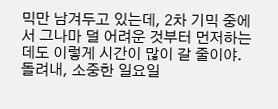믹만 남겨두고 있는데, 2차 기믹 중에서 그나마 덜 어려운 것부터 먼저하는데도 이렇게 시간이 많이 갈 줄이야. 돌려내, 소중한 일요일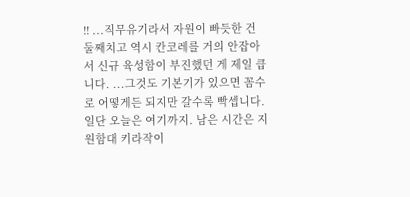!! ...직무유기라서 자원이 빠듯한 건 둘째치고 역시 칸코레를 거의 안잡아서 신규 육성함이 부진했던 게 제일 큽니다. ...그것도 기본기가 있으면 꼼수로 어떻게든 되지만 갈수록 빡셉니다. 일단 오늘은 여기까지. 남은 시간은 지원함대 키라작이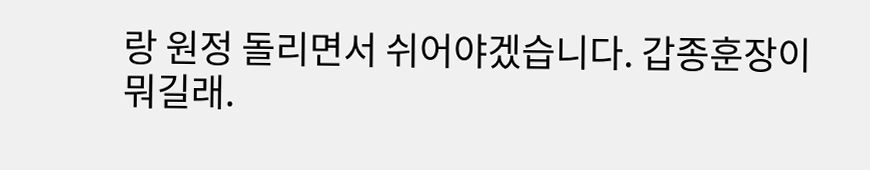랑 원정 돌리면서 쉬어야겠습니다. 갑종훈장이 뭐길래.